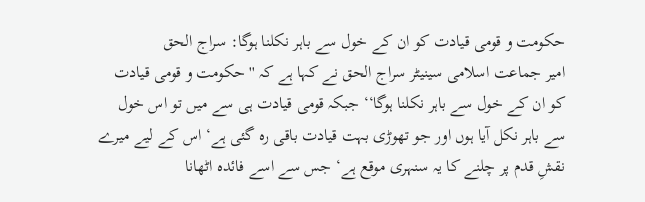حکومت و قومی قیادت کو ان کے خول سے باہر نکلنا ہوگا: سراج الحق
امیر جماعت اسلامی سینیٹر سراج الحق نے کہا ہے کہ ''حکومت و قومی قیادت کو ان کے خول سے باہر نکلنا ہوگا‘‘ جبکہ قومی قیادت ہی سے میں تو اس خول سے باہر نکل آیا ہوں اور جو تھوڑی بہت قیادت باقی رہ گئی ہے‘ اس کے لیے میرے نقشِ قدم پر چلنے کا یہ سنہری موقع ہے‘ جس سے اسے فائدہ اٹھانا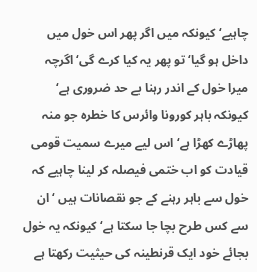چاہیے‘ کیونکہ میں اگر پھر اس خول میں داخل ہو گیا‘ تو پھر یہ کیا کرے گی‘ اگرچہ میرا خول کے اندر رہنا بے حد ضروری ہے‘ کیونکہ باہر کورونا وائرس کا خطرہ جو منہ پھاڑے کھڑا ہے‘ اس لیے میرے سمیت قومی قیادت کو اب ختمی فیصلہ کر لینا چاہیے کہ خول سے باہر رہنے کے جو نقصانات ہیں ‘ان سے کس طرح بچا جا سکتا ہے‘ کیونکہ یہ خول بجائے خود ایک قرنطینہ کی حیثیت رکھتا ہے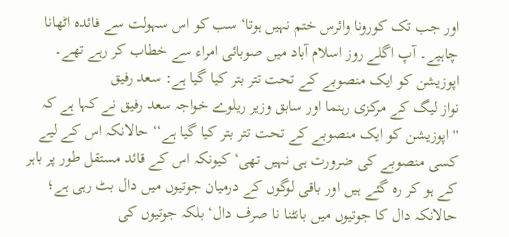اور جب تک کورونا وائرس ختم نہیں ہوتا‘ سب کو اس سہولت سے فائدہ اٹھانا چاہیے۔ آپ اگلے روز اسلام آباد میں صوبائی امراء سے خطاب کر رہے تھے۔
اپوزیشن کو ایک منصوبے کے تحت تتر بتر کیا گیا ہے: سعد رفیق
نواز لیگ کے مرکزی رہنما اور سابق وزیر ریلوے خواجہ سعد رفیق نے کہا ہے کہ ''اپوزیشن کو ایک منصوبے کے تحت تتر بتر کیا گیا ہے‘‘ حالانکہ اس کے لیے کسی منصوبے کی ضرورت ہی نہیں تھی‘ کیونکہ اس کے قائد مستقل طور پر باہر کے ہو کر رہ گئے ہیں اور باقی لوگوں کے درمیان جوتیوں میں دال بٹ رہی ہے؛ حالانکہ دال کا جوتیوں میں بانٹنا نا صرف دال‘ بلکہ جوتیوں کی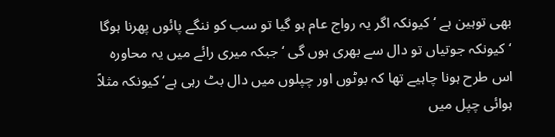بھی توہین ہے ‘ کیونکہ اگر یہ رواج عام ہو گیا تو سب کو ننگے پائوں پھرنا ہوگا ‘کیونکہ جوتیاں تو دال سے بھری ہوں گی ‘جبکہ میری رائے میں یہ محاورہ اس طرح ہونا چاہیے تھا کہ بوٹوں اور چپلوں میں دال بٹ رہی ہے‘ کیونکہ مثلاً ہوائی چپل میں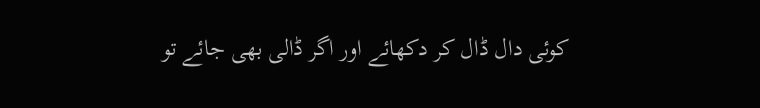کوئی دال ڈال کر دکھائے اور اگر ڈالی بھی جائے تو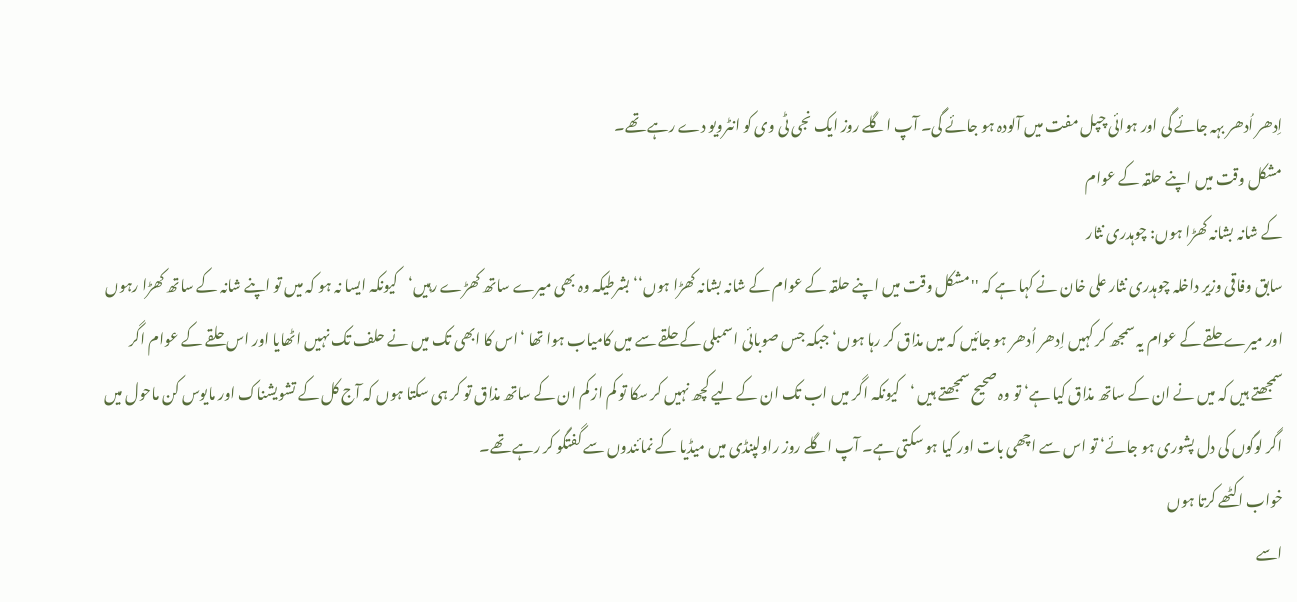اِدھر اُدھر بہہ جائے گی اور ہوائی چپل مفت میں آلودہ ہو جائے گی۔ آپ اگلے روز ایک نجی ٹی وی کو انٹرویو دے رہے تھے۔
مشکل وقت میں اپنے حلقہ کے عوام
کے شانہ بشانہ کھڑا ہوں: چوہدری نثار
سابق وفاقی وزیر داخلہ چوہدری نثار علی خان نے کہا ہے کہ ''مشکل وقت میں اپنے حلقہ کے عوام کے شانہ بشانہ کھڑا ہوں‘‘ بشرطیکہ وہ بھی میرے ساتھ کھڑے رہیں‘کیونکہ ایسا نہ ہو کہ میں تو اپنے شانہ کے ساتھ کھڑا رہوں اور میرے حلقے کے عوام یہ سمجھ کر کہیں اِدھر اُدھر ہو جائیں کہ میں مذاق کر رہا ہوں‘ جبکہ جس صوبائی اسمبلی کے حلقے سے میں کامیاب ہوا تھا ‘اس کا ابھی تک میں نے حلف تک نہیں اٹھایا اور اس حلقے کے عوام اگر سمجھتے ہیں کہ میں نے ان کے ساتھ مذاق کیا ہے‘ تو وہ صحیح سمجھتے ہیں ‘کیونکہ اگر میں اب تک ان کے لیے کچھ نہیں کر سکا تو کم از کم ان کے ساتھ مذاق تو کر ہی سکتا ہوں کہ آج کل کے تشویشناک اور مایوس کن ماحول میں اگر لوگوں کی دل پشوری ہو جائے‘ تو اس سے اچھی بات اور کیا ہو سکتی ہے۔ آپ اگلے روز راولپنڈی میں میڈیا کے نمائندوں سے گفتگو کر رہے تھے۔
خواب اکٹھے کرتا ہوں
اسے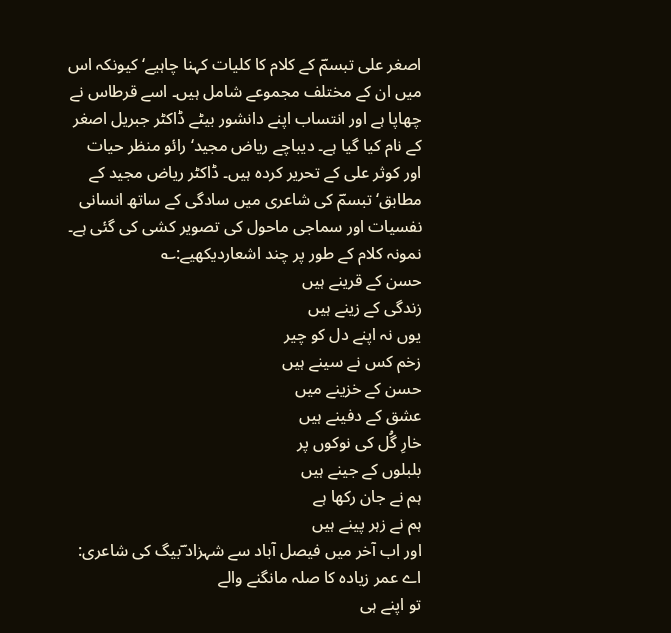اصغر علی تبسمؔ کے کلام کا کلیات کہنا چاہیے‘ کیونکہ اس میں ان کے مختلف مجموعے شامل ہیں۔ اسے قرطاس نے چھاپا ہے اور انتساب اپنے دانشور بیٹے ڈاکٹر جبریل اصغر کے نام کیا گیا ہے۔ دیباچے ریاض مجید‘ رائو منظر حیات اور کوثر علی کے تحریر کردہ ہیں۔ ڈاکٹر ریاض مجید کے مطابق‘ تبسمؔ کی شاعری میں سادگی کے ساتھ انسانی نفسیات اور سماجی ماحول کی تصویر کشی کی گئی ہے۔ نمونہ کلام کے طور پر چند اشعاردیکھیے:؎
حسن کے قرینے ہیں
زندگی کے زینے ہیں
یوں نہ اپنے دل کو چیر
زخم کس نے سینے ہیں
حسن کے خزینے میں
عشق کے دفینے ہیں
خارِ گُل کی نوکوں پر
بلبلوں کے جینے ہیں
ہم نے جان رکھا ہے
ہم نے زہر پینے ہیں
اور اب آخر میں فیصل آباد سے شہزاد ؔبیگ کی شاعری:
اے عمر زیادہ کا صلہ مانگنے والے
تو اپنے ہی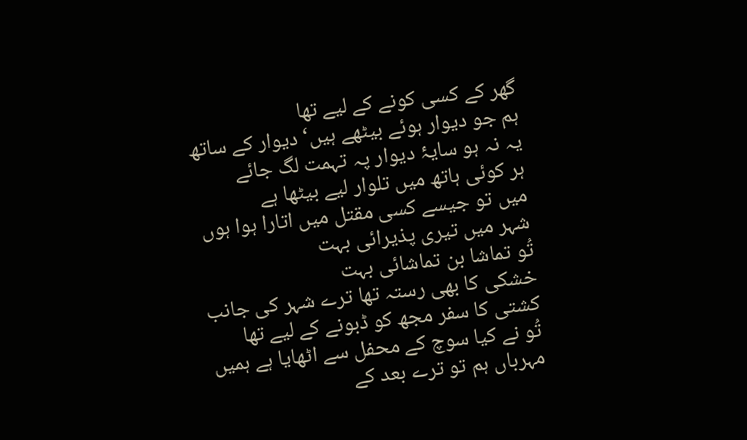گھر کے کسی کونے کے لیے تھا
ہم جو دیوار ہوئے بیٹھے ہیں‘ دیوار کے ساتھ
یہ نہ ہو سایۂ دیوار پہ تہمت لگ جائے
ہر کوئی ہاتھ میں تلوار لیے بیٹھا ہے
میں تو جیسے کسی مقتل میں اتارا ہوا ہوں
شہر میں تیری پذیرائی بہت
تُو تماشا بن تماشائی بہت
خشکی کا بھی رستہ تھا ترے شہر کی جانب
کشتی کا سفر مجھ کو ڈبونے کے لیے تھا
تُو نے کیا سوچ کے محفل سے اٹھایا ہے ہمیں
مہرباں ہم تو ترے بعد کے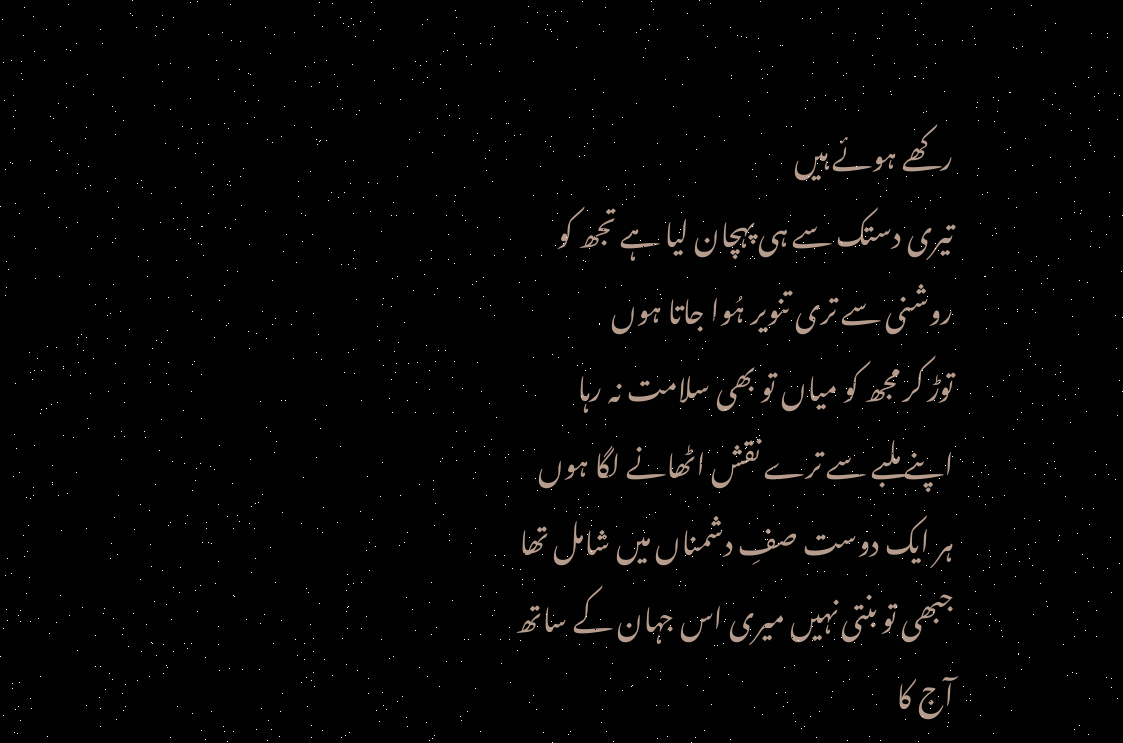رکھے ہوئے ہیں
تیری دستک سے ہی پہچان لیا ہے تجھ کو
روشنی سے تری تنویر ہُوا جاتا ہوں
توڑ کر مجھ کو میاں تو بھی سلامت نہ رہا
اپنے ملبے سے ترے نقش اٹھانے لگا ہوں
ہر ایک دوست صفِ دشمناں میں شامل تھا
جبھی تو بنتی نہیں میری اس جہان کے ساتھ
آج کا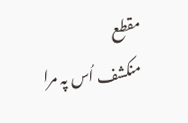مقطع
منکشف اُس پہ مرا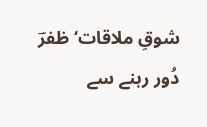شوقِ ملاقات‘ ظفرؔ
دُور رہنے سے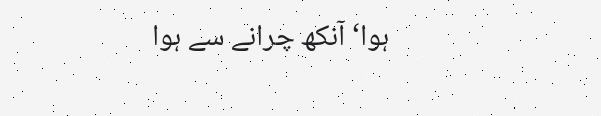ہوا‘ آنکھ چرانے سے ہوا